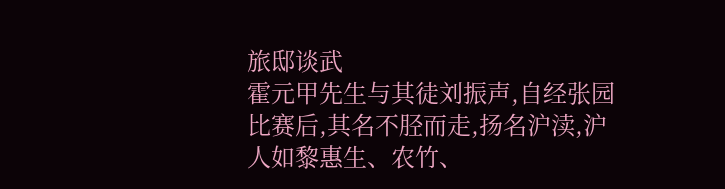旅邸谈武
霍元甲先生与其徒刘振声,自经张园比赛后,其名不胫而走,扬名沪渎,沪人如黎惠生、农竹、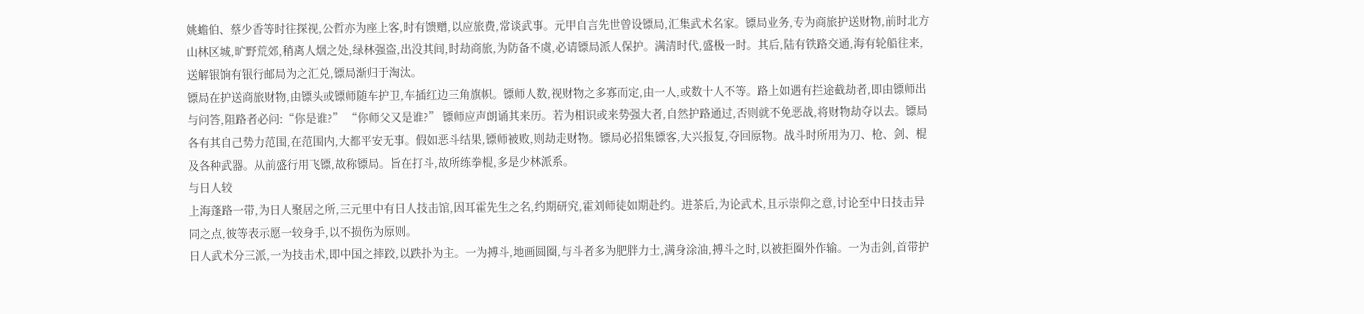姚蟾伯、蔡少香等时往探视,公哲亦为座上客,时有馈赠,以应旅费,常谈武事。元甲自言先世曾设镖局,汇集武术名家。镖局业务,专为商旅护送财物,前时北方山林区城,旷野荒郊,稍离人烟之处,绿林强盗,出没其间,时劫商旅,为防备不虞,必请镖局派人保护。满清时代,盛极一时。其后,陆有铁路交通,海有轮船往来,送解银饷有银行邮局为之汇兑,镖局渐归于淘汰。
镖局在护送商旅财物,由镖头或镖师随车护卫,车插红边三角旗帜。镖师人数,视财物之多寡而定,由一人,或数十人不等。路上如遇有拦途截劫者,即由镖师出与问答,阻路者必问:“你是谁?” “你师父又是谁?” 镖师应声朗诵其来历。若为相识或来势强大者,自然护路通过,否则就不免恶战,将财物劫夺以去。镖局各有其自己势力范围,在范围内,大都平安无事。假如恶斗结果,镖师被败,则劫走财物。镖局必招集镖客,大兴报复,夺回原物。战斗时所用为刀、枪、剑、棍及各种武器。从前盛行用飞镖,故称镖局。旨在打斗,故所练拳棍,多是少林派系。
与日人较
上海蓬路一带,为日人聚居之所,三元里中有日人技击馆,因耳霍先生之名,约期研究,霍刘师徒如期赴约。进茶后,为论武术,且示崇仰之意,讨论至中日技击异同之点,彼等表示愿一较身手,以不损伤为原则。
日人武术分三派,一为技击术,即中国之摔跤,以跌扑为主。一为搏斗,地画圆圈,与斗者多为肥胖力士,满身涂油,搏斗之时,以被拒圈外作输。一为击剑,首带护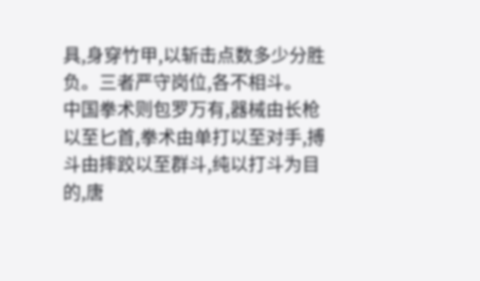具,身穿竹甲,以斩击点数多少分胜负。三者严守岗位,各不相斗。
中国拳术则包罗万有,器械由长枪以至匕首,拳术由单打以至对手,搏斗由摔跤以至群斗,纯以打斗为目的,唐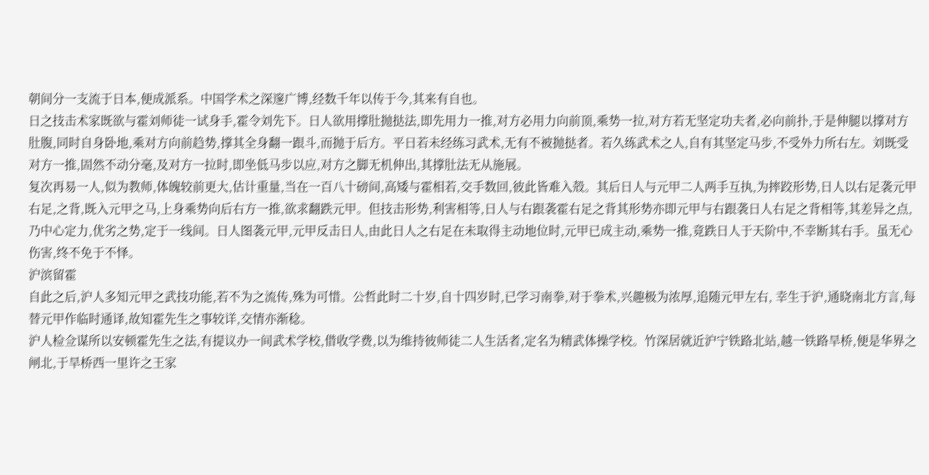朝间分一支流于日本,便成派系。中国学术之深邃广博,经数千年以传于今,其来有自也。
日之技击术家既欲与霍刘师徒一试身手,霍令刘先下。日人欲用撑肚抛挞法,即先用力一推,对方必用力向前顶,乘势一拉,对方若无坚定功夫者,必向前扑,于是伸腿以撑对方肚腹,同时自身卧地,乘对方向前趋势,撑其全身翻一跟斗,而抛于后方。平日若未经练习武术,无有不被抛挞者。若久练武术之人,自有其坚定马步,不受外力所右左。刘既受对方一推,固然不动分毫,及对方一拉时,即坐低马步以应,对方之脚无机伸出,其撑肚法无从施展。
复次再易一人,似为教师,体魄较前更大,估计重量,当在一百八十磅间,高矮与霍相若,交手数回,彼此皆难入殻。其后日人与元甲二人两手互执,为摔跤形势,日人以右足袭元甲右足,之背,既入元甲之马,上身乘势向后右方一推,欲求翻跌元甲。但技击形势,利害相等,日人与右跟袭霍右足之背其形势亦即元甲与右跟袭日人右足之背相等,其差异之点,乃中心定力,优劣之势,定于一线间。日人图袭元甲,元甲反击日人,由此日人之右足在未取得主动地位时,元甲已成主动,乘势一推,竟跌日人于天阶中,不幸断其右手。虽无心伤害,终不免于不怿。
沪滨留霍
自此之后,沪人多知元甲之武技功能,若不为之流传,殊为可惜。公哲此时二十岁,自十四岁时,已学习南拳,对于拳术,兴趣极为浓厚,追随元甲左右, 幸生于沪,通晓南北方言,每替元甲作临时通译,故知霍先生之事较详,交情亦渐稔。
沪人检佥谋所以安顿霍先生之法,有提议办一间武术学校,借收学费,以为维持彼师徒二人生活者,定名为精武体操学校。竹深居就近沪宁铁路北站,越一铁路旱桥,便是华界之闸北,于旱桥西一里许之王家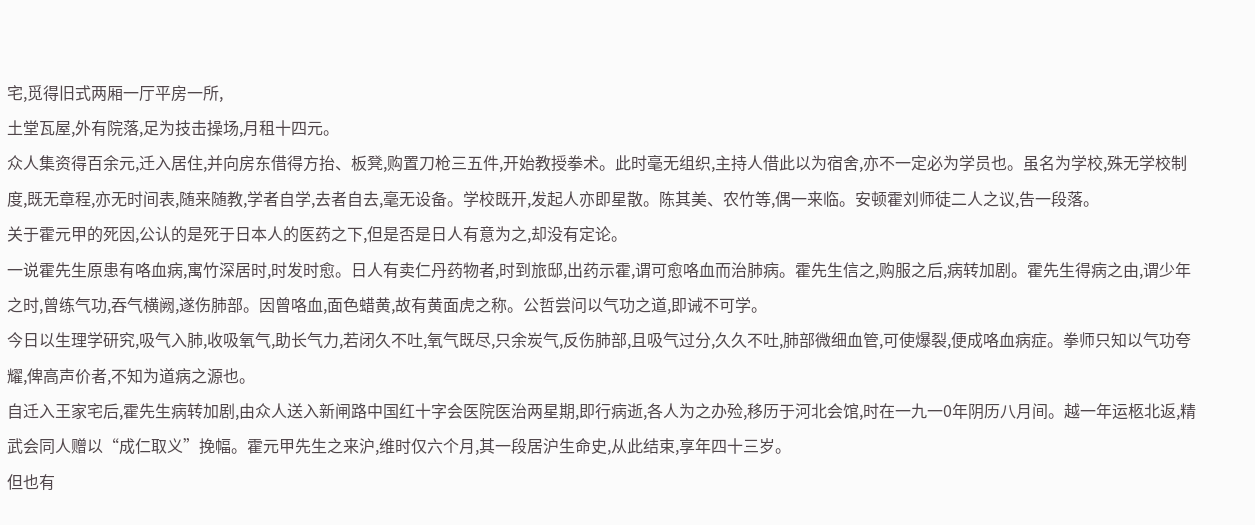宅,觅得旧式两厢一厅平房一所,
土堂瓦屋,外有院落,足为技击操场,月租十四元。
众人集资得百余元,迁入居住,并向房东借得方抬、板凳,购置刀枪三五件,开始教授拳术。此时毫无组织,主持人借此以为宿舍,亦不一定必为学员也。虽名为学校,殊无学校制度,既无章程,亦无时间表,随来随教,学者自学,去者自去,毫无设备。学校既开,发起人亦即星散。陈其美、农竹等,偶一来临。安顿霍刘师徒二人之议,告一段落。
关于霍元甲的死因,公认的是死于日本人的医药之下,但是否是日人有意为之,却没有定论。
一说霍先生原患有咯血病,寓竹深居时,时发时愈。日人有卖仁丹药物者,时到旅邸,出药示霍,谓可愈咯血而治肺病。霍先生信之,购服之后,病转加剧。霍先生得病之由,谓少年之时,曾练气功,吞气横阙,遂伤肺部。因曾咯血,面色蜡黄,故有黄面虎之称。公哲尝问以气功之道,即诫不可学。
今日以生理学研究,吸气入肺,收吸氧气,助长气力,若闭久不吐,氧气既尽,只余炭气,反伤肺部,且吸气过分,久久不吐,肺部微细血管,可使爆裂,便成咯血病症。拳师只知以气功夸耀,俾高声价者,不知为道病之源也。
自迁入王家宅后,霍先生病转加剧,由众人送入新闸路中国红十字会医院医治两星期,即行病逝,各人为之办殓,移历于河北会馆,时在一九一0年阴历八月间。越一年运柩北返,精武会同人赠以“成仁取义”挽幅。霍元甲先生之来沪,维时仅六个月,其一段居沪生命史,从此结束,享年四十三岁。
但也有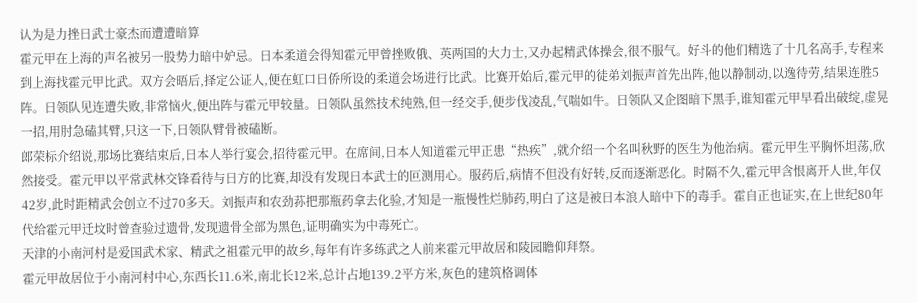认为是力挫日武士豪杰而遭遭暗算
霍元甲在上海的声名被另一股势力暗中妒忌。日本柔道会得知霍元甲曾挫败俄、英两国的大力士,又办起精武体操会,很不服气。好斗的他们精选了十几名高手,专程来到上海找霍元甲比武。双方会晤后,择定公证人,便在虹口日侨所设的柔道会场进行比武。比赛开始后,霍元甲的徒弟刘振声首先出阵,他以静制动,以逸待劳,结果连胜5阵。日领队见连遭失败,非常恼火,便出阵与霍元甲较量。日领队虽然技术纯熟,但一经交手,便步伐凌乱,气喘如牛。日领队又企图暗下黑手,谁知霍元甲早看出破绽,虚晃一招,用肘急磕其臂,只这一下,日领队臂骨被磕断。
郎荣标介绍说,那场比赛结束后,日本人举行宴会,招待霍元甲。在席间,日本人知道霍元甲正患“热疾”,就介绍一个名叫秋野的医生为他治病。霍元甲生平胸怀坦荡,欣然接受。霍元甲以平常武林交锋看待与日方的比赛,却没有发现日本武士的叵测用心。服药后,病情不但没有好转,反而逐渐恶化。时隔不久,霍元甲含恨离开人世,年仅42岁,此时距精武会创立不过70多天。刘振声和农劲荪把那瓶药拿去化验,才知是一瓶慢性烂肺药,明白了这是被日本浪人暗中下的毒手。霍自正也证实,在上世纪80年代给霍元甲迁坟时曾查验过遗骨,发现遗骨全部为黑色,证明确实为中毒死亡。
天津的小南河村是爱国武术家、精武之祖霍元甲的故乡,每年有许多练武之人前来霍元甲故居和陵园瞻仰拜祭。
霍元甲故居位于小南河村中心,东西长11.6米,南北长12米,总计占地139.2平方米,灰色的建筑格调体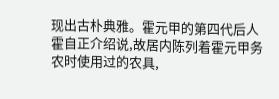现出古朴典雅。霍元甲的第四代后人霍自正介绍说,故居内陈列着霍元甲务农时使用过的农具,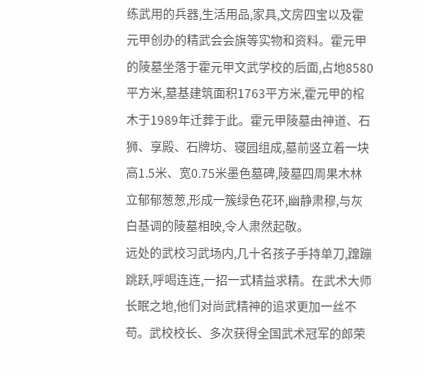练武用的兵器,生活用品,家具,文房四宝以及霍元甲创办的精武会会旗等实物和资料。霍元甲的陵墓坐落于霍元甲文武学校的后面,占地8580平方米,墓基建筑面积1763平方米,霍元甲的棺木于1989年迁葬于此。霍元甲陵墓由神道、石狮、享殿、石牌坊、寝园组成,墓前竖立着一块高1.5米、宽0.75米墨色墓碑,陵墓四周果木林立郁郁葱葱,形成一簇绿色花环,幽静肃穆,与灰白基调的陵墓相映,令人肃然起敬。
远处的武校习武场内,几十名孩子手持单刀,蹿蹦跳跃,呼喝连连,一招一式精益求精。在武术大师长眠之地,他们对尚武精神的追求更加一丝不苟。武校校长、多次获得全国武术冠军的郎荣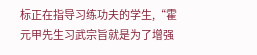标正在指导习练功夫的学生,“霍元甲先生习武宗旨就是为了增强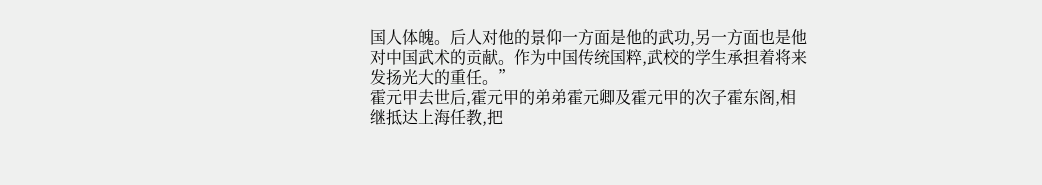国人体魄。后人对他的景仰一方面是他的武功,另一方面也是他对中国武术的贡献。作为中国传统国粹,武校的学生承担着将来发扬光大的重任。”
霍元甲去世后,霍元甲的弟弟霍元卿及霍元甲的次子霍东阁,相继抵达上海任教,把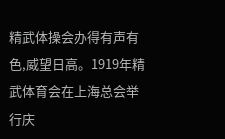精武体操会办得有声有色,威望日高。1919年精武体育会在上海总会举行庆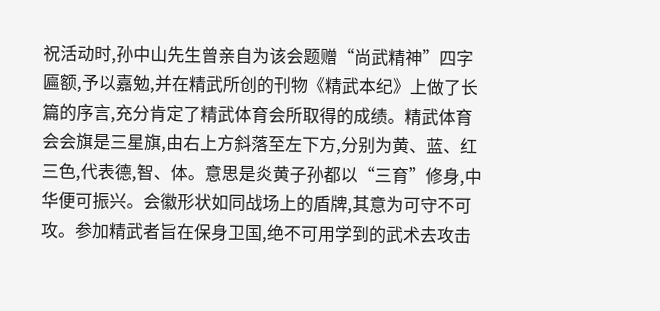祝活动时,孙中山先生曾亲自为该会题赠“尚武精神”四字匾额,予以嘉勉,并在精武所创的刊物《精武本纪》上做了长篇的序言,充分肯定了精武体育会所取得的成绩。精武体育会会旗是三星旗,由右上方斜落至左下方,分别为黄、蓝、红三色,代表德,智、体。意思是炎黄子孙都以“三育”修身,中华便可振兴。会徽形状如同战场上的盾牌,其意为可守不可攻。参加精武者旨在保身卫国,绝不可用学到的武术去攻击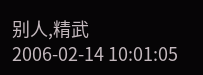别人,精武
2006-02-14 10:01:05